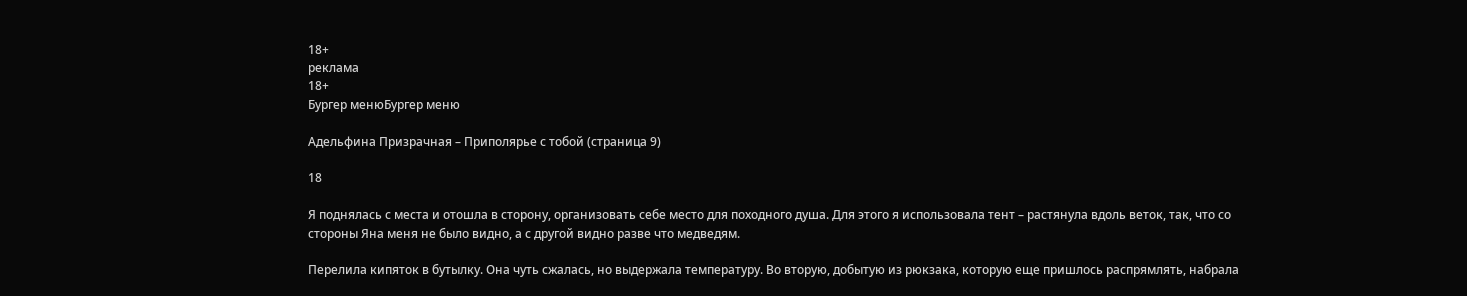18+
реклама
18+
Бургер менюБургер меню

Адельфина Призрачная – Приполярье с тобой (страница 9)

18

Я поднялась с места и отошла в сторону, организовать себе место для походного душа. Для этого я использовала тент – растянула вдоль веток, так, что со стороны Яна меня не было видно, а с другой видно разве что медведям.

Перелила кипяток в бутылку. Она чуть сжалась, но выдержала температуру. Во вторую, добытую из рюкзака, которую еще пришлось распрямлять, набрала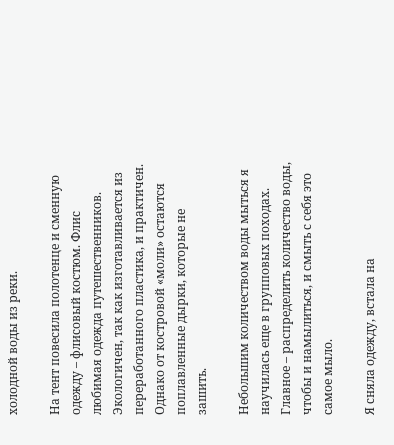холодной воды из реки.

На тент повесила полотенце и сменную одежду – флисовый костюм. Флис любимая одежда путешественников. Экологичен, так как изготавливается из переработанного пластика, и практичен. Однако от костровой «моли» остаются поплавленные дырки, которые не зашить.

Небольшим количеством воды мыться я научилась еще в групповых походах. Главное – распределить количество воды, чтобы и намылиться, и смыть с себя это самое мыло.

Я сняла одежду, встала на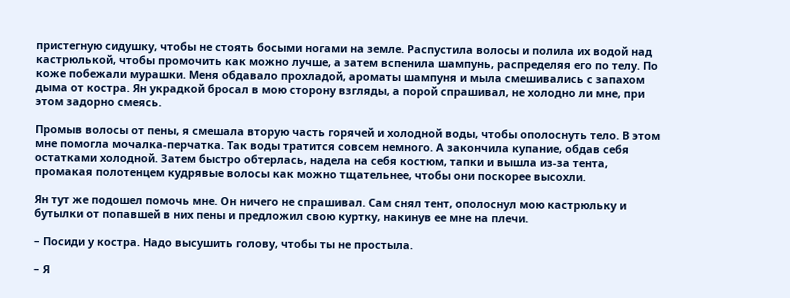пристегную сидушку, чтобы не стоять босыми ногами на земле. Распустила волосы и полила их водой над кастрюлькой, чтобы промочить как можно лучше, а затем вспенила шампунь, распределяя его по телу. По коже побежали мурашки. Меня обдавало прохладой, ароматы шампуня и мыла смешивались с запахом дыма от костра. Ян украдкой бросал в мою сторону взгляды, а порой спрашивал, не холодно ли мне, при этом задорно смеясь.

Промыв волосы от пены, я смешала вторую часть горячей и холодной воды, чтобы ополоснуть тело. В этом мне помогла мочалка-перчатка. Так воды тратится совсем немного. А закончила купание, обдав себя остатками холодной. Затем быстро обтерлась, надела на себя костюм, тапки и вышла из-за тента, промакая полотенцем кудрявые волосы как можно тщательнее, чтобы они поскорее высохли.

Ян тут же подошел помочь мне. Он ничего не спрашивал. Сам снял тент, ополоснул мою кастрюльку и бутылки от попавшей в них пены и предложил свою куртку, накинув ее мне на плечи.

– Посиди у костра. Надо высушить голову, чтобы ты не простыла.

– Я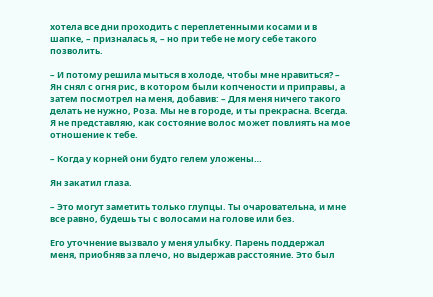хотела все дни проходить с переплетенными косами и в шапке, – призналась я, – но при тебе не могу себе такого позволить.

– И потому решила мыться в холоде, чтобы мне нравиться? – Ян снял с огня рис, в котором были копчености и приправы, а затем посмотрел на меня, добавив: – Для меня ничего такого делать не нужно, Роза. Мы не в городе, и ты прекрасна. Всегда. Я не представляю, как состояние волос может повлиять на мое отношение к тебе.

– Когда у корней они будто гелем уложены…

Ян закатил глаза.

– Это могут заметить только глупцы. Ты очаровательна, и мне все равно, будешь ты с волосами на голове или без.

Его уточнение вызвало у меня улыбку. Парень поддержал меня, приобняв за плечо, но выдержав расстояние. Это был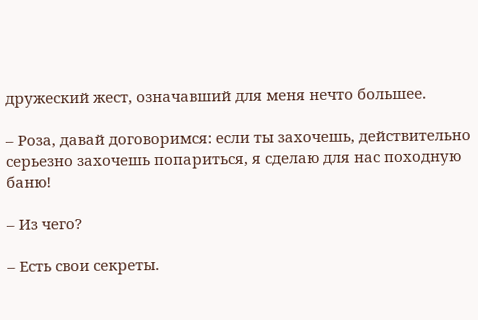дружеский жест, означавший для меня нечто большее.

– Роза, давай договоримся: если ты захочешь, действительно серьезно захочешь попариться, я сделаю для нас походную баню!

– Из чего?

– Есть свои секреты.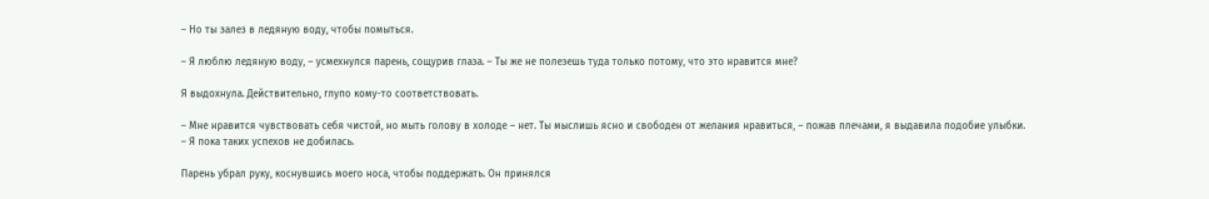– Но ты залез в ледяную воду, чтобы помыться.

– Я люблю ледяную воду, – усмехнулся парень, сощурив глаза. – Ты же не полезешь туда только потому, что это нравится мне?

Я выдохнула. Действительно, глупо кому-то соответствовать.

– Мне нравится чувствовать себя чистой, но мыть голову в холоде – нет. Ты мыслишь ясно и свободен от желания нравиться, – пожав плечами, я выдавила подобие улыбки. – Я пока таких успехов не добилась.

Парень убрал руку, коснувшись моего носа, чтобы поддержать. Он принялся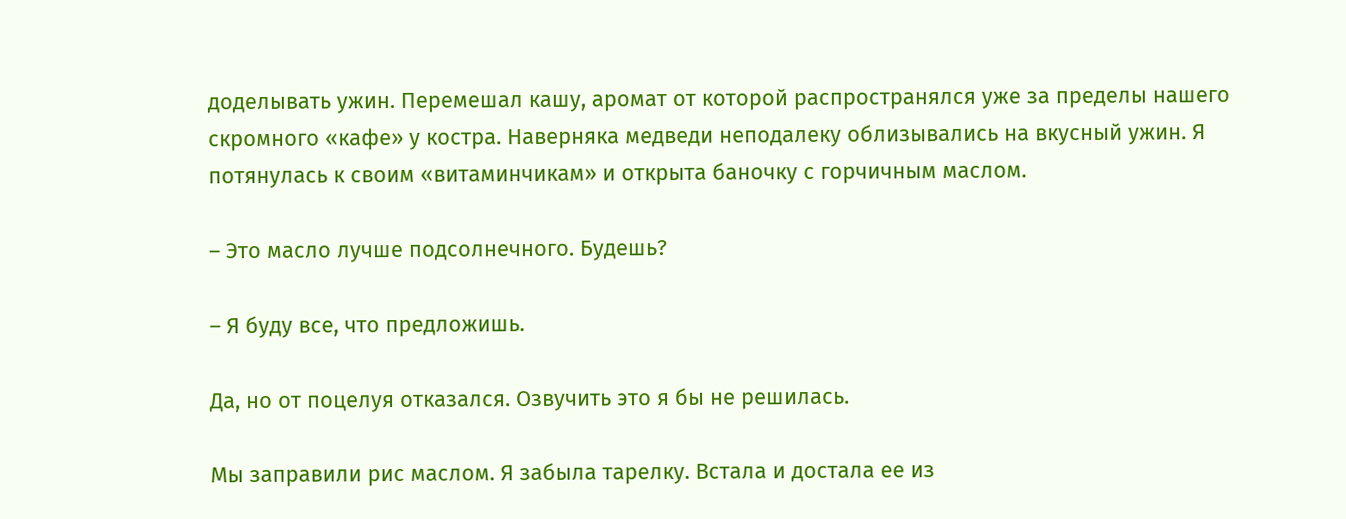доделывать ужин. Перемешал кашу, аромат от которой распространялся уже за пределы нашего скромного «кафе» у костра. Наверняка медведи неподалеку облизывались на вкусный ужин. Я потянулась к своим «витаминчикам» и открыта баночку с горчичным маслом.

– Это масло лучше подсолнечного. Будешь?

– Я буду все, что предложишь.

Да, но от поцелуя отказался. Озвучить это я бы не решилась.

Мы заправили рис маслом. Я забыла тарелку. Встала и достала ее из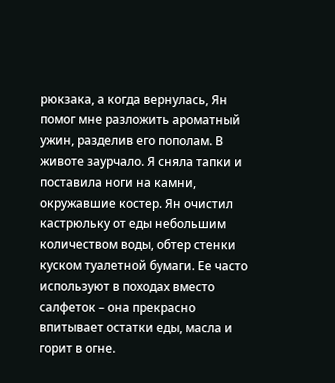рюкзака, а когда вернулась, Ян помог мне разложить ароматный ужин, разделив его пополам. В животе заурчало. Я сняла тапки и поставила ноги на камни, окружавшие костер. Ян очистил кастрюльку от еды небольшим количеством воды, обтер стенки куском туалетной бумаги. Ее часто используют в походах вместо салфеток – она прекрасно впитывает остатки еды, масла и горит в огне.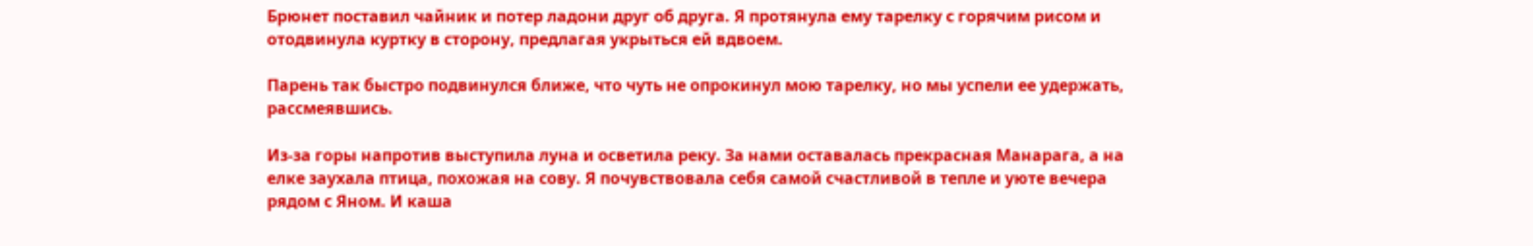Брюнет поставил чайник и потер ладони друг об друга. Я протянула ему тарелку с горячим рисом и отодвинула куртку в сторону, предлагая укрыться ей вдвоем.

Парень так быстро подвинулся ближе, что чуть не опрокинул мою тарелку, но мы успели ее удержать, рассмеявшись.

Из-за горы напротив выступила луна и осветила реку. За нами оставалась прекрасная Манарага, а на елке заухала птица, похожая на сову. Я почувствовала себя самой счастливой в тепле и уюте вечера рядом с Яном. И каша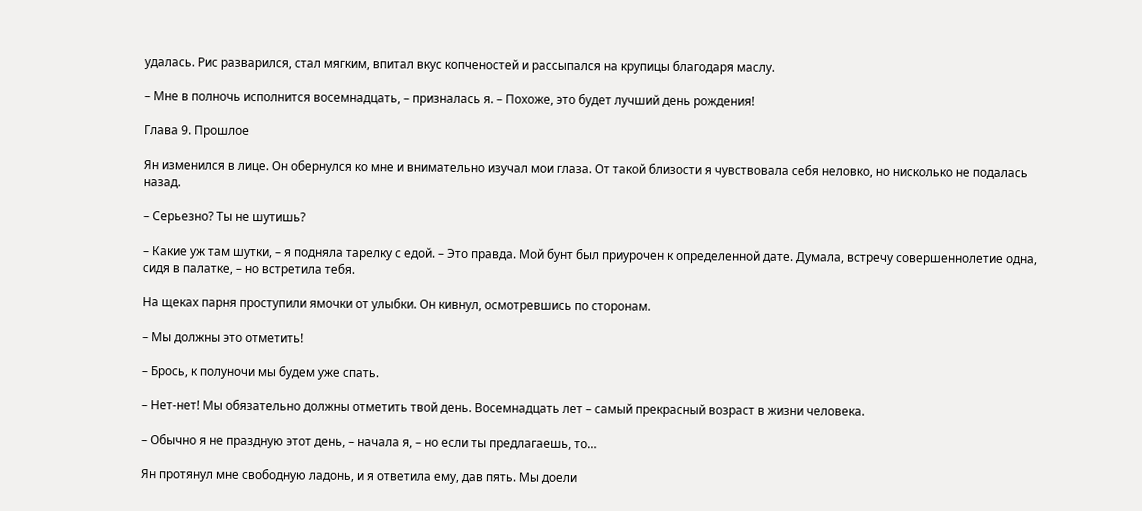удалась. Рис разварился, стал мягким, впитал вкус копченостей и рассыпался на крупицы благодаря маслу.

– Мне в полночь исполнится восемнадцать, – призналась я. – Похоже, это будет лучший день рождения!

Глава 9. Прошлое

Ян изменился в лице. Он обернулся ко мне и внимательно изучал мои глаза. От такой близости я чувствовала себя неловко, но нисколько не подалась назад.

– Серьезно? Ты не шутишь?

– Какие уж там шутки, – я подняла тарелку с едой. – Это правда. Мой бунт был приурочен к определенной дате. Думала, встречу совершеннолетие одна, сидя в палатке, – но встретила тебя.

На щеках парня проступили ямочки от улыбки. Он кивнул, осмотревшись по сторонам.

– Мы должны это отметить!

– Брось, к полуночи мы будем уже спать.

– Нет-нет! Мы обязательно должны отметить твой день. Восемнадцать лет – самый прекрасный возраст в жизни человека.

– Обычно я не праздную этот день, – начала я, – но если ты предлагаешь, то…

Ян протянул мне свободную ладонь, и я ответила ему, дав пять. Мы доели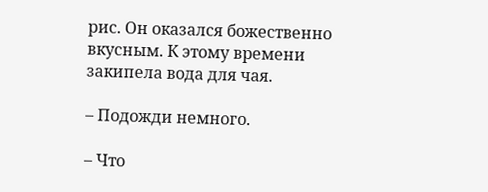рис. Он оказался божественно вкусным. К этому времени закипела вода для чая.

– Подожди немного.

– Что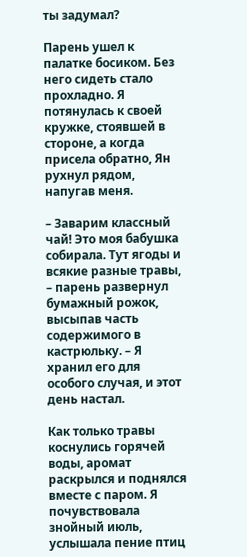ты задумал?

Парень ушел к палатке босиком. Без него сидеть стало прохладно. Я потянулась к своей кружке, стоявшей в стороне, а когда присела обратно, Ян рухнул рядом, напугав меня.

– Заварим классный чай! Это моя бабушка собирала. Тут ягоды и всякие разные травы, – парень развернул бумажный рожок, высыпав часть содержимого в кастрюльку. – Я хранил его для особого случая, и этот день настал.

Как только травы коснулись горячей воды, аромат раскрылся и поднялся вместе с паром. Я почувствовала знойный июль, услышала пение птиц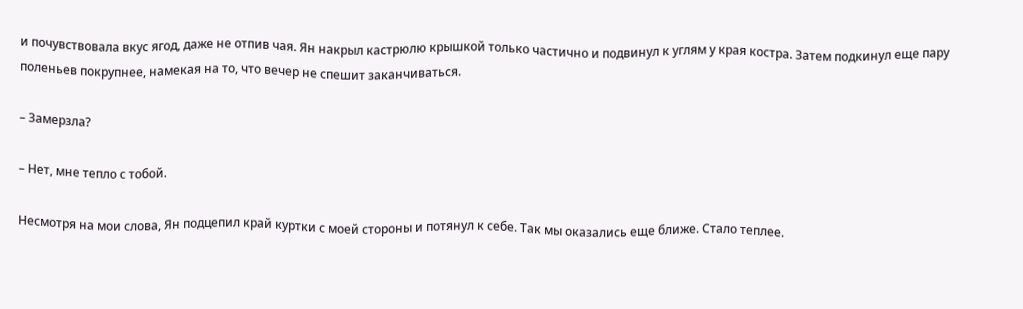и почувствовала вкус ягод, даже не отпив чая. Ян накрыл кастрюлю крышкой только частично и подвинул к углям у края костра. Затем подкинул еще пару поленьев покрупнее, намекая на то, что вечер не спешит заканчиваться.

– Замерзла?

– Нет, мне тепло с тобой.

Несмотря на мои слова, Ян подцепил край куртки с моей стороны и потянул к себе. Так мы оказались еще ближе. Стало теплее.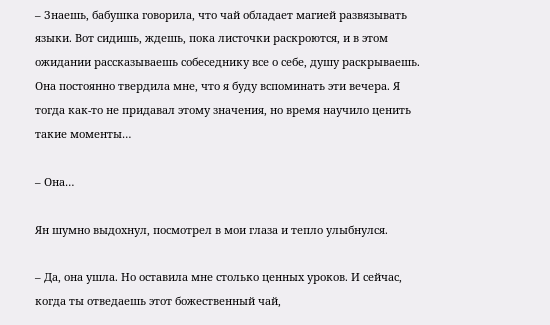– Знаешь, бабушка говорила, что чай обладает магией развязывать языки. Вот сидишь, ждешь, пока листочки раскроются, и в этом ожидании рассказываешь собеседнику все о себе, душу раскрываешь. Она постоянно твердила мне, что я буду вспоминать эти вечера. Я тогда как-то не придавал этому значения, но время научило ценить такие моменты…

– Она…

Ян шумно выдохнул, посмотрел в мои глаза и тепло улыбнулся.

– Да, она ушла. Но оставила мне столько ценных уроков. И сейчас, когда ты отведаешь этот божественный чай,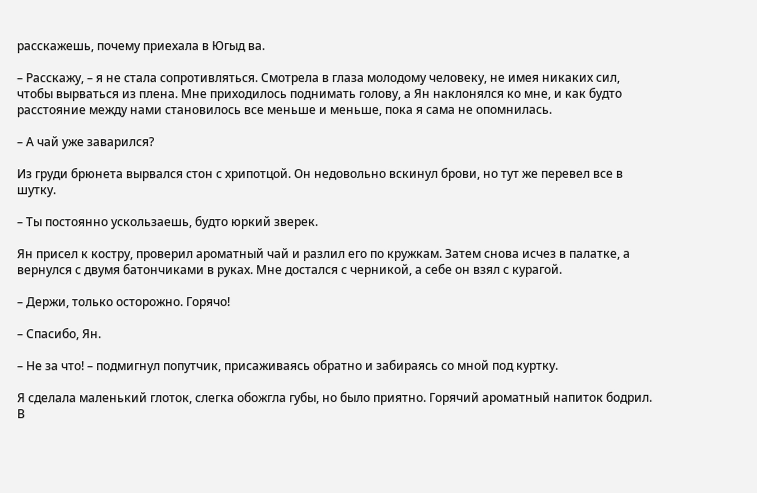расскажешь, почему приехала в Югыд ва.

– Расскажу, – я не стала сопротивляться. Смотрела в глаза молодому человеку, не имея никаких сил, чтобы вырваться из плена. Мне приходилось поднимать голову, а Ян наклонялся ко мне, и как будто расстояние между нами становилось все меньше и меньше, пока я сама не опомнилась.

– А чай уже заварился?

Из груди брюнета вырвался стон с хрипотцой. Он недовольно вскинул брови, но тут же перевел все в шутку.

– Ты постоянно ускользаешь, будто юркий зверек.

Ян присел к костру, проверил ароматный чай и разлил его по кружкам. Затем снова исчез в палатке, а вернулся с двумя батончиками в руках. Мне достался с черникой, а себе он взял с курагой.

– Держи, только осторожно. Горячо!

– Спасибо, Ян.

– Не за что! – подмигнул попутчик, присаживаясь обратно и забираясь со мной под куртку.

Я сделала маленький глоток, слегка обожгла губы, но было приятно. Горячий ароматный напиток бодрил. В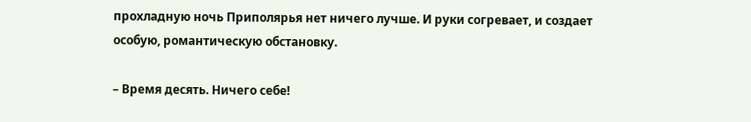прохладную ночь Приполярья нет ничего лучше. И руки согревает, и создает особую, романтическую обстановку.

– Время десять. Ничего себе!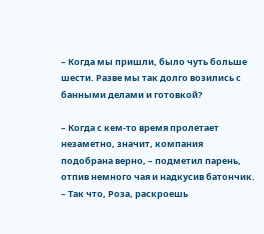– Когда мы пришли, было чуть больше шести. Разве мы так долго возились с банными делами и готовкой?

– Когда с кем-то время пролетает незаметно, значит, компания подобрана верно, – подметил парень, отпив немного чая и надкусив батончик. – Так что, Роза, раскроешь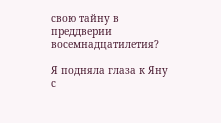свою тайну в преддверии восемнадцатилетия?

Я подняла глаза к Яну с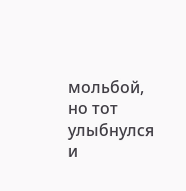мольбой, но тот улыбнулся и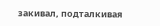закивал, подталкивая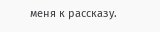меня к рассказу.